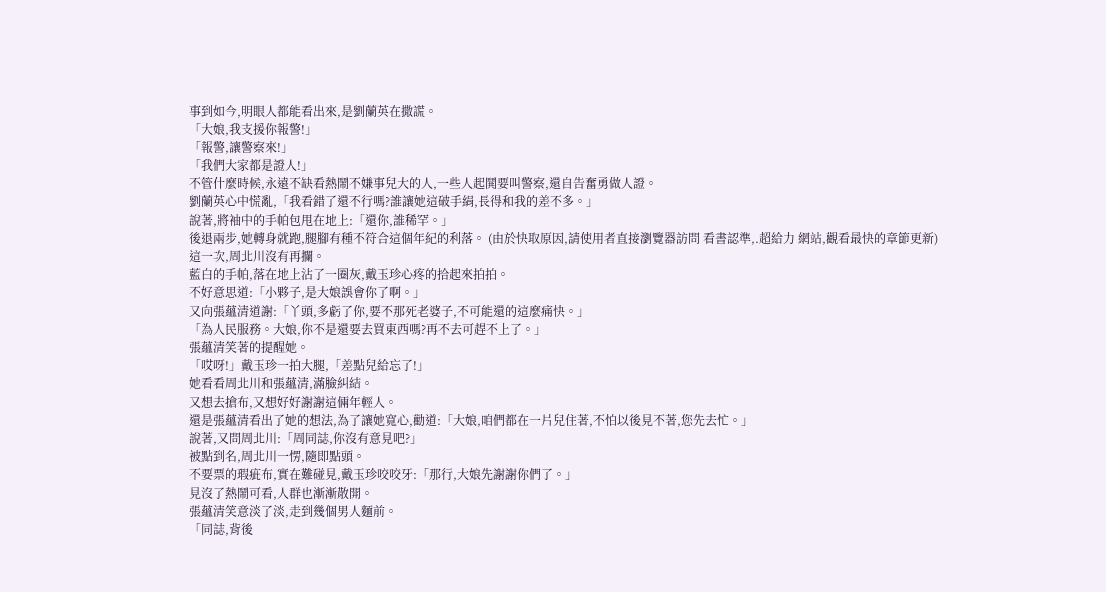事到如今,明眼人都能看出來,是劉蘭英在撒謊。
「大娘,我支援你報警!」
「報警,讓警察來!」
「我們大家都是證人!」
不管什麼時候,永遠不缺看熱鬧不嫌事兒大的人,一些人起鬨要叫警察,還自告奮勇做人證。
劉蘭英心中慌亂,「我看錯了還不行嗎?誰讓她這破手絹,長得和我的差不多。」
說著,將袖中的手帕包甩在地上:「還你,誰稀罕。」
後退兩步,她轉身就跑,腿腳有種不符合這個年紀的利落。 (由於快取原因,請使用者直接瀏覽器訪問 看書認準,.超給力 網站,觀看最快的章節更新)
這一次,周北川沒有再攔。
藍白的手帕,落在地上沾了一圈灰,戴玉珍心疼的拾起來拍拍。
不好意思道:「小夥子,是大娘誤會你了啊。」
又向張蘊清道謝:「丫頭,多虧了你,要不那死老婆子,不可能還的這麼痛快。」
「為人民服務。大娘,你不是還要去買東西嗎?再不去可趕不上了。」
張蘊清笑著的提醒她。
「哎呀!」戴玉珍一拍大腿,「差點兒給忘了!」
她看看周北川和張蘊清,滿臉糾結。
又想去搶布,又想好好謝謝這倆年輕人。
還是張蘊清看出了她的想法,為了讓她寬心,勸道:「大娘,咱們都在一片兒住著,不怕以後見不著,您先去忙。」
說著,又問周北川:「周同誌,你沒有意見吧?」
被點到名,周北川一愣,隨即點頭。
不要票的瑕疵布,實在難碰見,戴玉珍咬咬牙:「那行,大娘先謝謝你們了。」
見沒了熱鬧可看,人群也漸漸散開。
張蘊清笑意淡了淡,走到幾個男人麵前。
「同誌,背後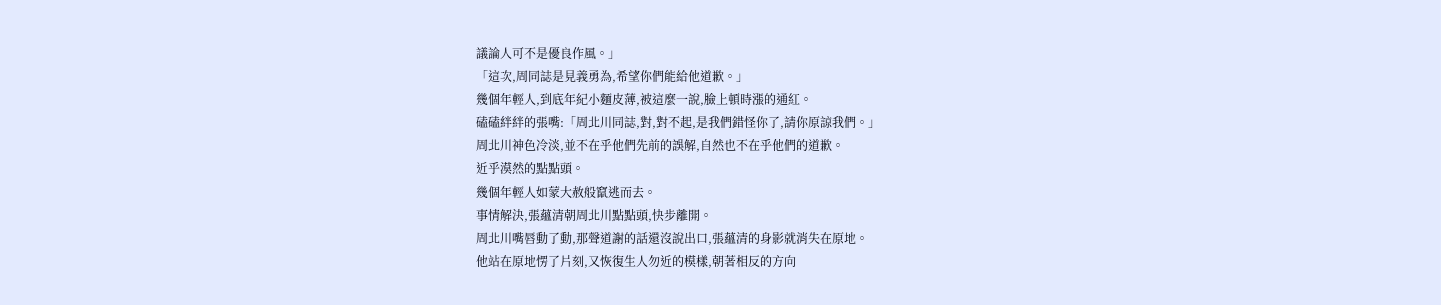議論人可不是優良作風。」
「這次,周同誌是見義勇為,希望你們能給他道歉。」
幾個年輕人,到底年紀小麵皮薄,被這麼一說,臉上頓時漲的通紅。
磕磕絆絆的張嘴:「周北川同誌,對,對不起,是我們錯怪你了,請你原諒我們。」
周北川神色冷淡,並不在乎他們先前的誤解,自然也不在乎他們的道歉。
近乎漠然的點點頭。
幾個年輕人如蒙大赦般竄逃而去。
事情解決,張蘊清朝周北川點點頭,快步離開。
周北川嘴唇動了動,那聲道謝的話還沒說出口,張蘊清的身影就消失在原地。
他站在原地愣了片刻,又恢復生人勿近的模樣,朝著相反的方向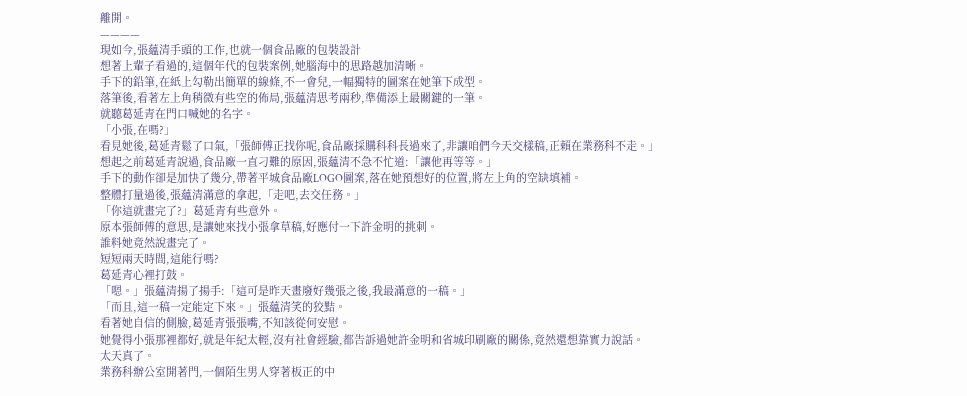離開。
————
現如今,張蘊清手頭的工作,也就一個食品廠的包裝設計
想著上輩子看過的,這個年代的包裝案例,她腦海中的思路越加清晰。
手下的鉛筆,在紙上勾勒出簡單的線條,不一會兒,一幅獨特的圖案在她筆下成型。
落筆後,看著左上角稍微有些空的佈局,張蘊清思考兩秒,準備添上最關鍵的一筆。
就聽葛延青在門口喊她的名字。
「小張,在嗎?」
看見她後,葛延青鬆了口氣,「張師傅正找你呢,食品廠採購科科長過來了,非讓咱們今天交樣稿,正賴在業務科不走。」
想起之前葛延青說過,食品廠一直刁難的原因,張蘊清不急不忙道:「讓他再等等。」
手下的動作卻是加快了幾分,帶著平城食品廠LOGO圖案,落在她預想好的位置,將左上角的空缺填補。
整體打量過後,張蘊清滿意的拿起,「走吧,去交任務。」
「你這就畫完了?」葛延青有些意外。
原本張師傅的意思,是讓她來找小張拿草稿,好應付一下許金明的挑刺。
誰料她竟然說畫完了。
短短兩天時間,這能行嗎?
葛延青心裡打鼓。
「嗯。」張蘊清揚了揚手:「這可是昨天畫廢好幾張之後,我最滿意的一稿。」
「而且,這一稿一定能定下來。」張蘊清笑的狡黠。
看著她自信的側臉,葛延青張張嘴,不知該從何安慰。
她覺得小張那裡都好,就是年紀太輕,沒有社會經驗,都告訴過她許金明和省城印刷廠的關係,竟然還想靠實力說話。
太天真了。
業務科辦公室開著門,一個陌生男人穿著板正的中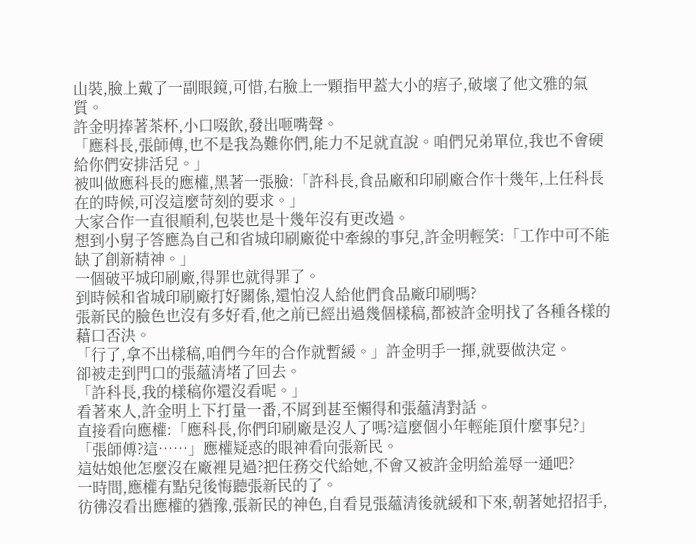山裝,臉上戴了一副眼鏡,可惜,右臉上一顆指甲蓋大小的痦子,破壞了他文雅的氣質。
許金明捧著茶杯,小口啜飲,發出咂嘴聲。
「應科長,張師傅,也不是我為難你們,能力不足就直說。咱們兄弟單位,我也不會硬給你們安排活兒。」
被叫做應科長的應權,黑著一張臉:「許科長,食品廠和印刷廠合作十幾年,上任科長在的時候,可沒這麼苛刻的要求。」
大家合作一直很順利,包裝也是十幾年沒有更改過。
想到小舅子答應為自己和省城印刷廠從中牽線的事兒,許金明輕笑:「工作中可不能缺了創新精神。」
一個破平城印刷廠,得罪也就得罪了。
到時候和省城印刷廠打好關係,還怕沒人給他們食品廠印刷嗎?
張新民的臉色也沒有多好看,他之前已經出過幾個樣稿,都被許金明找了各種各樣的藉口否決。
「行了,拿不出樣稿,咱們今年的合作就暫緩。」許金明手一揮,就要做決定。
卻被走到門口的張蘊清堵了回去。
「許科長,我的樣稿你還沒看呢。」
看著來人,許金明上下打量一番,不屑到甚至懶得和張蘊清對話。
直接看向應權:「應科長,你們印刷廠是沒人了嗎?這麼個小年輕能頂什麼事兒?」
「張師傅?這……」應權疑惑的眼神看向張新民。
這姑娘他怎麼沒在廠裡見過?把任務交代給她,不會又被許金明給羞辱一通吧?
一時間,應權有點兒後悔聽張新民的了。
彷彿沒看出應權的猶豫,張新民的神色,自看見張蘊清後就緩和下來,朝著她招招手,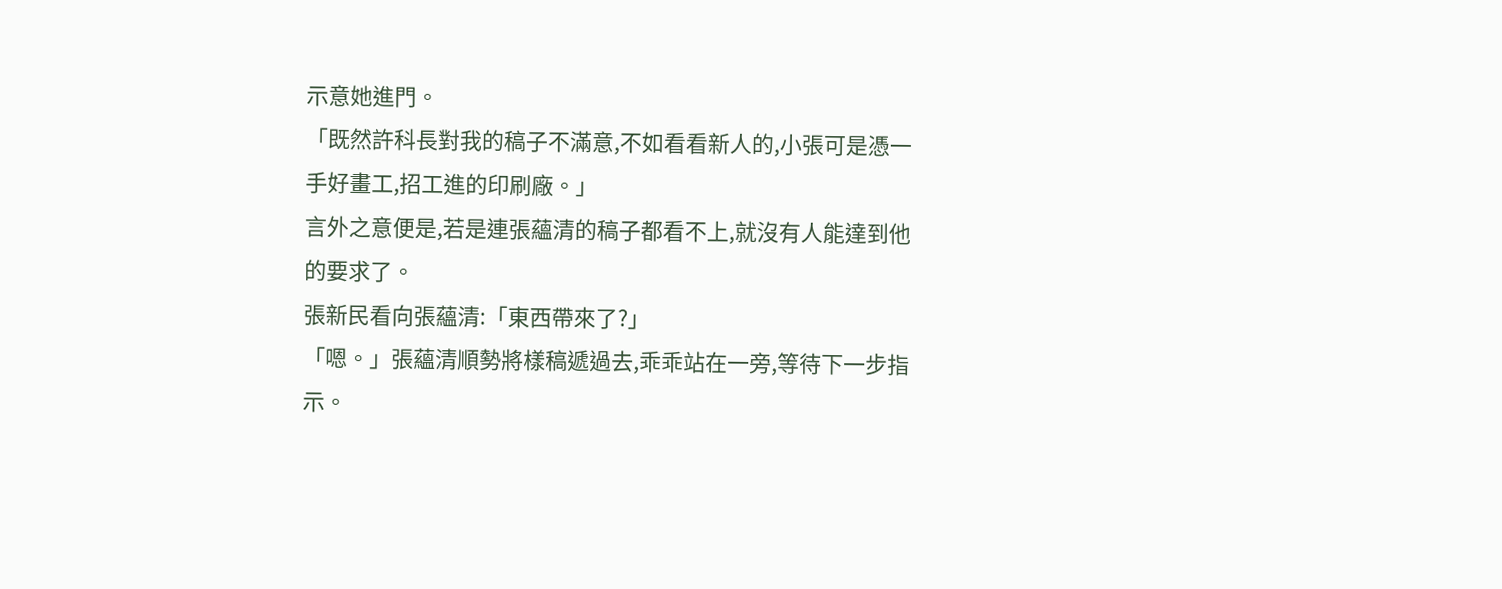示意她進門。
「既然許科長對我的稿子不滿意,不如看看新人的,小張可是憑一手好畫工,招工進的印刷廠。」
言外之意便是,若是連張蘊清的稿子都看不上,就沒有人能達到他的要求了。
張新民看向張蘊清:「東西帶來了?」
「嗯。」張蘊清順勢將樣稿遞過去,乖乖站在一旁,等待下一步指示。